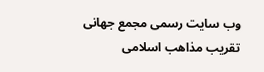وب سایت رسمی مجمع جهانى تقريب مذاهب اسلامى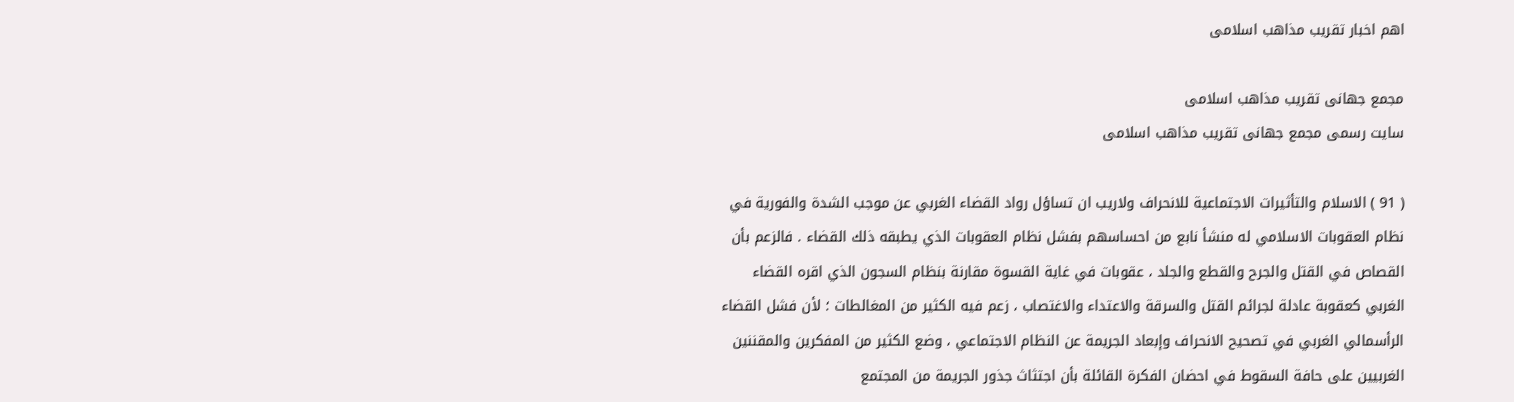اهم اخبار تقریب مذاهب اسلامی

مجمع جهانى تقريب مذاهب اسلامى
سایت رسمی مجمع جهانى تقريب مذاهب اسلامى

( 91 ) الاسلام والتأثيرات الاجتماعية للانحراف ولاريب ان تساؤل رواد القضاء الغربي عن موجب الشدة والفورية في نظام العقوبات الاسلامي له منشأ نابع من احساسهم بفشل نظام العقوبات الذي يطبقه ذلك القضاء . فالزعم بأن القصاص في القتل والجرح والقطع والجلد ، عقوبات في غاية القسوة مقارنة بنظام السجون الذي اقره القضاء الغربي كعقوبة عادلة لجرائم القتل والسرقة والاعتداء والاغتصاب ، زعم فيه الكثير من المغالطات ؛ لأن فشل القضاء الرأسمالي الغربي في تصحيح الانحراف وإبعاد الجريمة عن النظام الاجتماعي ، وضع الكثير من المفكرين والمقننين الغربيين على حافة السقوط في احضان الفكرة القائلة بأن اجتثاث جذور الجريمة من المجتمع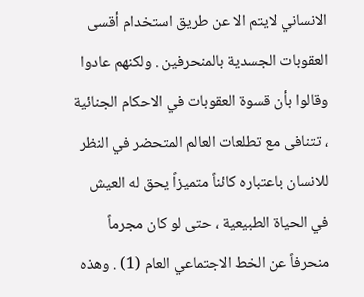الانساني لايتم الا عن طريق استخدام أقسى العقوبات الجسدية بالمنحرفين . ولكنهم عادوا وقالوا بأن قسوة العقوبات في الاحكام الجنائية ، تتنافى مع تطلعات العالم المتحضر في النظر للانسان باعتباره كائناً متميزاً يحق له العيش في الحياة الطبيعية ، حتى لو كان مجرماً منحرفاً عن الخط الاجتماعي العام (1) . وهذه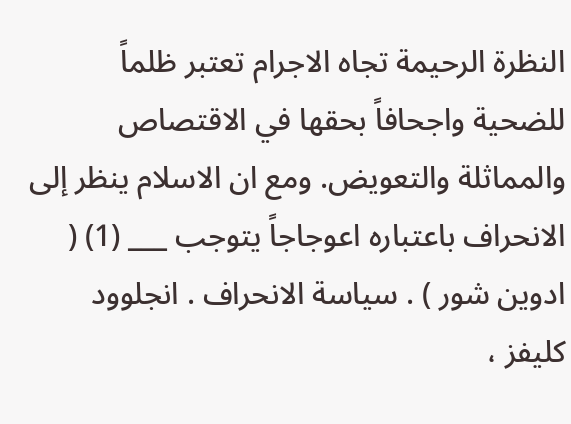النظرة الرحيمة تجاه الاجرام تعتبر ظلماً للضحية واجحافاً بحقها في الاقتصاص والمماثلة والتعويض. ومع ان الاسلام ينظر إلى الانحراف باعتباره اعوجاجاً يتوجب ___ (1) ( ادوين شور ) . سياسة الانحراف . انجلوود كليفز ،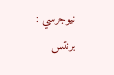نيوجرسي : برنتس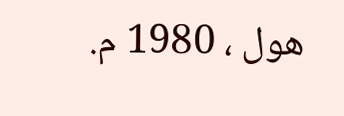هول ، 1980 م.